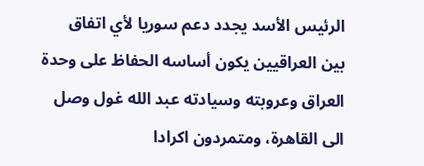الرئيس الأسد يجدد دعم سوريا لأي اتفاق بين العراقيين يكون أساسه الحفاظ على وحدة العراق وعروبته وسيادته عبد الله غول وصل الى القاهرة، ومتمردون اكرادا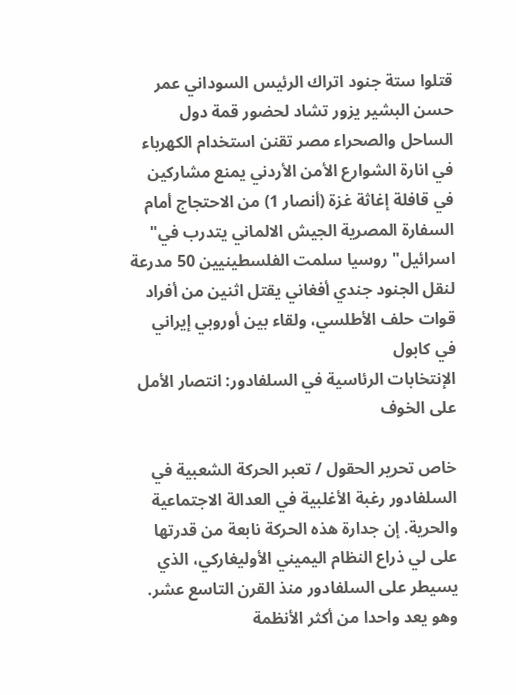قتلوا ستة جنود اتراك الرئيس السوداني عمر حسن البشير يزور تشاد لحضور قمة دول الساحل والصحراء مصر تقنن استخدام الكهرباء في انارة الشوارع الأمن الأردني يمنع مشاركين في قافلة إغاثة غزة (أنصار 1) من الاحتجاج أمام السفارة المصرية الجيش الالماني يتدرب في" اسرائيل" روسيا سلمت الفلسطينيين 50 مدرعة لنقل الجنود جندي أفغاني يقتل اثنين من أفراد قوات حلف الأطلسي، ولقاء بين أوروبي إيراني في كابول
الإنتخابات الرئاسية في السلفادور: انتصار الأمل على الخوف

خاص تحرير الحقول / تعبر الحركة الشعبية في السلفادور رغبة الأغلبية في العدالة الاجتماعية والحرية. إن جدارة هذه الحركة نابعة من قدرتها على لي ذراع النظام اليميني الأوليغاركي، الذي يسيطر على السلفادور منذ القرن التاسع عشر. وهو يعد واحدا من أكثر الأنظمة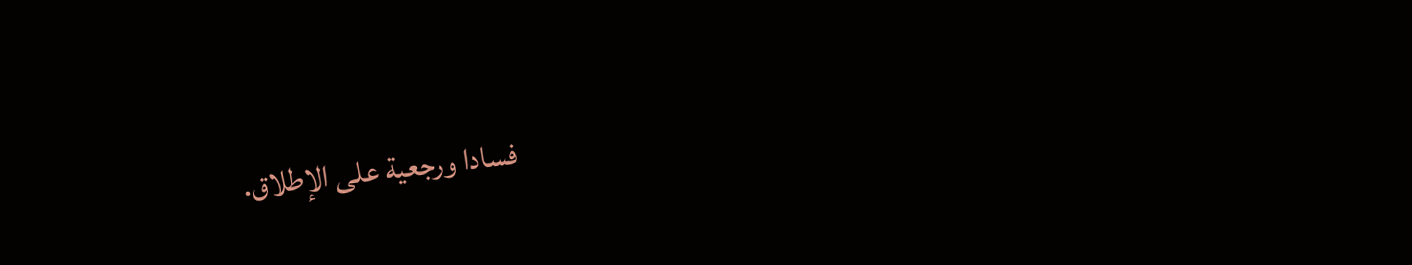فسادا ورجعية على الإطلاق.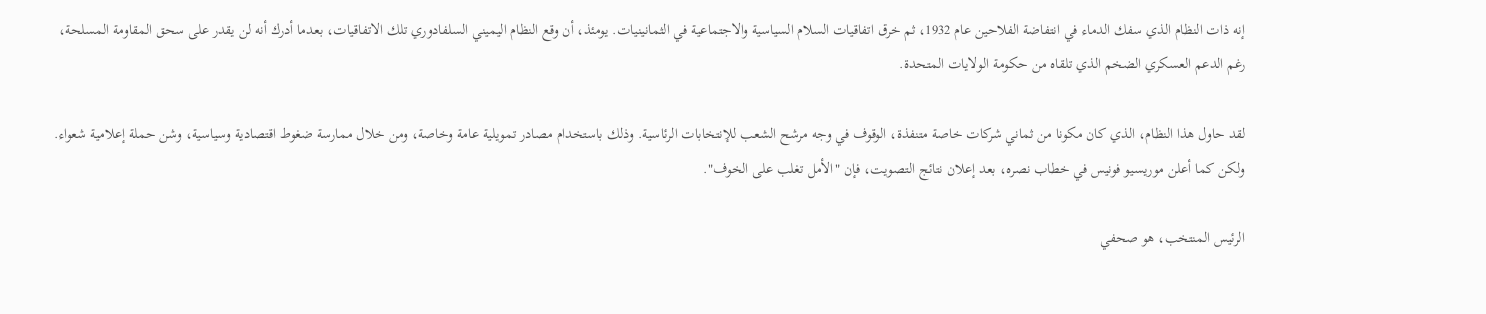إنه ذات النظام الذي سفك الدماء في انتفاضة الفلاحين عام 1932، ثم خرق اتفاقيات السلام السياسية والاجتماعية في الثمانينيات. يومئذ، أن وقع النظام اليميني السلفادوري تلك الاتفاقيات، بعدما أدرك أنه لن يقدر على سحق المقاومة المسلحة، رغم الدعم العسكري الضخم الذي تلقاه من حكومة الولايات المتحدة.

لقد حاول هذا النظام، الذي كان مكونا من ثماني شركات خاصة متنفذة، الوقوف في وجه مرشح الشعب للإنتخابات الرئاسية. وذلك باستخدام مصادر تمويلية عامة وخاصة، ومن خلال ممارسة ضغوط اقتصادية وسياسية، وشن حملة إعلامية شعواء. ولكن كما أعلن موريسيو فونيس في خطاب نصره، بعد إعلان نتائج التصويت، فإن "الأمل تغلب على الخوف".

الرئيس المنتخب، هو صحفي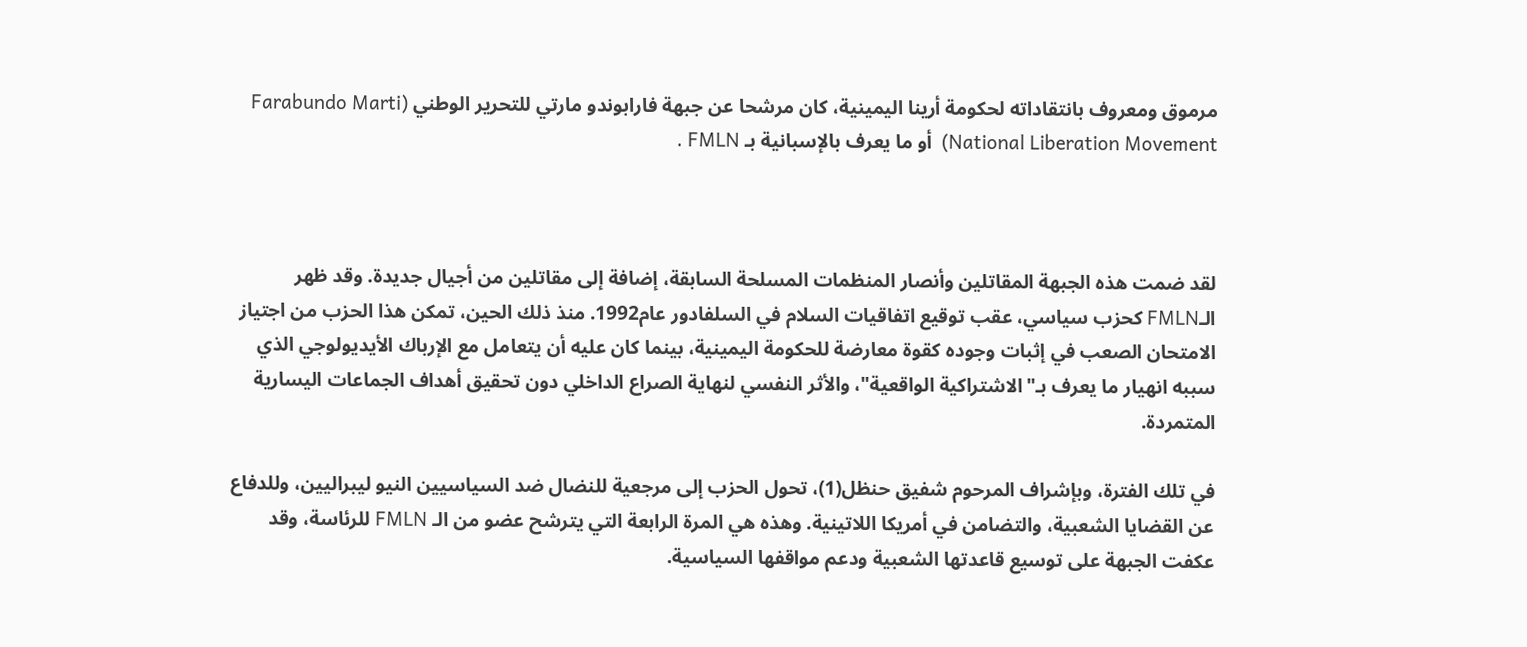مرموق ومعروف بانتقاداته لحكومة أرينا اليمينية، كان مرشحا عن جبهة فارابوندو مارتي للتحرير الوطني (Farabundo Marti National Liberation Movement)  أو ما يعرف بالإسبانية بـ FMLN .



لقد ضمت هذه الجبهة المقاتلين وأنصار المنظمات المسلحة السابقة، إضافة إلى مقاتلين من أجيال جديدة. وقد ظهر الـFMLN كحزب سياسي، عقب توقيع اتفاقيات السلام في السلفادور عام1992. منذ ذلك الحين، تمكن هذا الحزب من اجتياز الامتحان الصعب في إثبات وجوده كقوة معارضة للحكومة اليمينية، بينما كان عليه أن يتعامل مع الإرباك الأيديولوجي الذي سببه انهيار ما يعرف بـ"الاشتراكية الواقعية"، والأثر النفسي لنهاية الصراع الداخلي دون تحقيق أهداف الجماعات اليسارية المتمردة.

في تلك الفترة، وبإشراف المرحوم شفيق حنظل(1)، تحول الحزب إلى مرجعية للنضال ضد السياسيين النيو ليبراليين، وللدفاع عن القضايا الشعبية، والتضامن في أمريكا اللاتينية. وهذه هي المرة الرابعة التي يترشح عضو من الـ FMLN للرئاسة، وقد عكفت الجبهة على توسيع قاعدتها الشعبية ودعم مواقفها السياسية.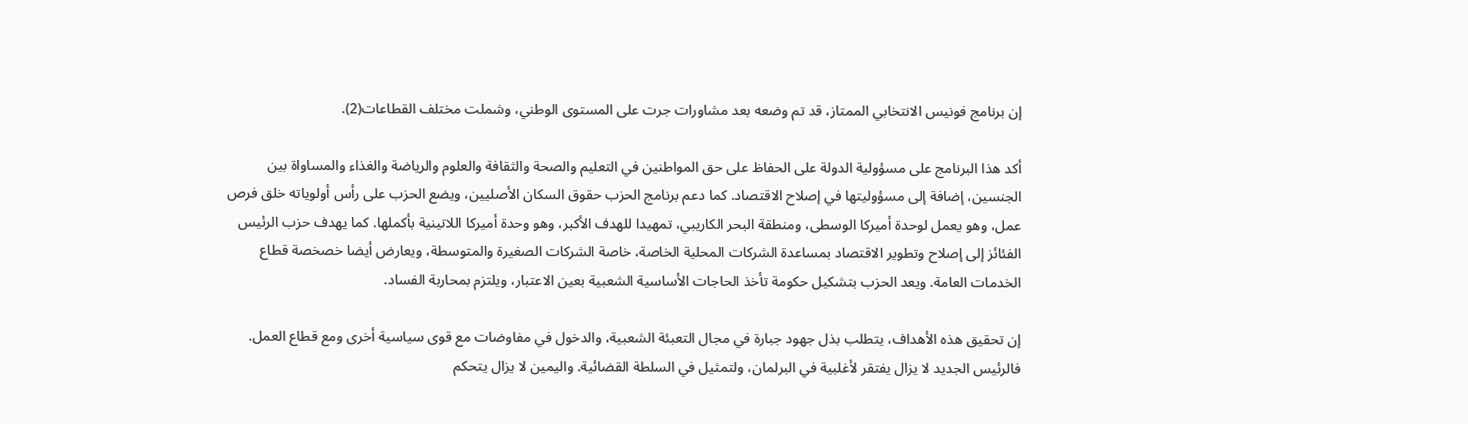إن برنامج فونيس الانتخابي الممتاز، قد تم وضعه بعد مشاورات جرت على المستوى الوطني، وشملت مختلف القطاعات(2).

أكد هذا البرنامج على مسؤولية الدولة على الحفاظ على حق المواطنين في التعليم والصحة والثقافة والعلوم والرياضة والغذاء والمساواة بين الجنسين، إضافة إلى مسؤوليتها في إصلاح الاقتصاد. كما دعم برنامج الحزب حقوق السكان الأصليين، ويضع الحزب على رأس أولوياته خلق فرص عمل، وهو يعمل لوحدة أميركا الوسطى، ومنطقة البحر الكاريبي، تمهيدا للهدف الأكبر، وهو وحدة أميركا اللاتينية بأكملها. كما يهدف حزب الرئيس الفئائز إلى إصلاح وتطوير الاقتصاد بمساعدة الشركات المحلية الخاصة، خاصة الشركات الصغيرة والمتوسطة، ويعارض أيضا خصخصة قطاع الخدمات العامة. ويعد الحزب بتشكيل حكومة تأخذ الحاجات الأساسية الشعبية بعين الاعتبار، ويلتزم بمحاربة الفساد.

إن تحقيق هذه الأهداف، يتطلب بذل جهود جبارة في مجال التعبئة الشعبية، والدخول في مفاوضات مع قوى سياسية أخرى ومع قطاع العمل. فالرئيس الجديد لا يزال يفتقر لأغلبية في البرلمان، ولتمثيل في السلطة القضائية. واليمين لا يزال يتحكم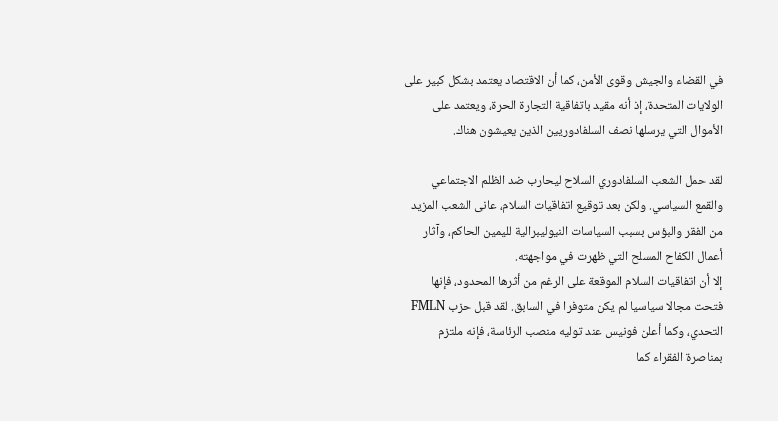في القضاء والجيش وقوى الأمن، كما أن الاقتصاد يعتمد بشكل كبير على الولايات المتحدة، إذ أنه مقيد باتفاقية التجارة الحرة، ويعتمد على الأموال التي يرسلها نصف السلفادوريين الذين يعيشون هناك.

لقد حمل الشعب السلفادوري السلاح ليحارب ضد الظلم الاجتماعي والقمع السياسي. ولكن بعد توقيع اتفاقيات السلام، عانى الشعب المزيد من الفقر والبؤس بسبب السياسات النيوليبرالية لليمين الحاكم، وآثار أعمال الكفاح المسلح التي ظهرت في مواجهته.
إلا أن اتفاقيات السلام الموقعة على الرغم من أثرها المحدود، فإنها فتحت مجالا سياسيا لم يكن متوفرا في السابق. لقد قبل حزب FMLN التحدي، وكما أعلن فونيس عند توليه منصب الرئاسة، فإنه ملتزم بمناصرة الفقراء كما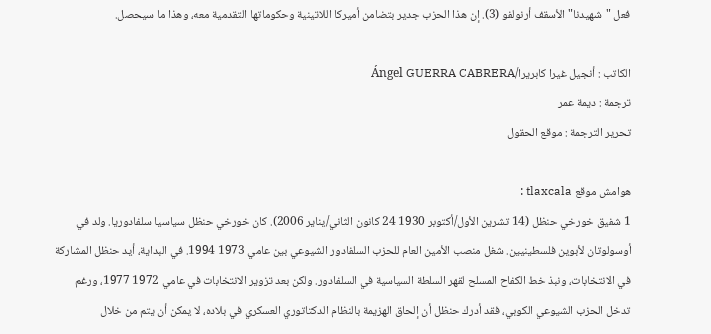فعل "شهيدنا" الأسقف أرنولفو (3). إن هذا الحزب جدير بتضامن أميركا اللاتينية وحكوماتها التقدمية معه، وهذا ما سيحصل.

الكاتب : أنجيل غيرا كابريرا/Ángel GUERRA CABRERA
ترجمة : ديمة عمر
تحرير الترجمة : موقع الحقول

هوامش موقع tlaxcala :
1 شفيق خورخي حنظل (14 تشرين الأول/أكتوبر 1930 24 كانون الثاني/يناير 2006). كان خورخي حنظل سياسيا سلفادوريا. ولد في أوسولوتان لأبوين فلسطينيين. شغل منصب الأمين العام للحزب السلفادور الشيوعي بين عامي 1973 1994. في البداية، أيد حنظل المشاركة في الانتخابات، ونبذ خط الكفاح المسلح لقهر السلطة السياسية في السلفادور. ولكن بعد تزوير الانتخابات في عامي 1972 1977، ورغم تدخل الحزب الشيوعي الكوبي، فقد أدرك حنظل أن إلحاق الهزيمة بالنظام الدكتاتوري العسكري في بلاده، لا يمكن أن يتم من خلال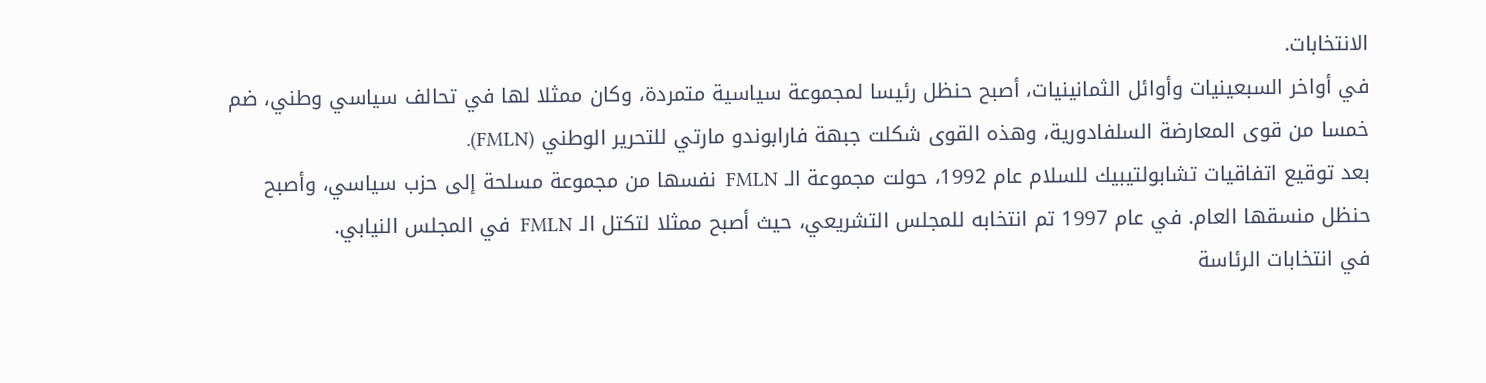الانتخابات.
في أواخر السبعينيات وأوائل الثمانينيات، أصبح حنظل رئيسا لمجموعة سياسية متمردة، وكان ممثلا لها في تحالف سياسي وطني، ضم خمسا من قوى المعارضة السلفادورية، وهذه القوى شكلت جبهة فارابوندو مارتي للتحرير الوطني (FMLN).
بعد توقيع اتفاقيات تشابولتيبيك للسلام عام 1992، حولت مجموعة الـ FMLN  نفسها من مجموعة مسلحة إلى حزب سياسي، وأصبح حنظل منسقها العام. في عام 1997 تم انتخابه للمجلس التشريعي، حيث أصبح ممثلا لتكتل الـ FMLN  في المجلس النيابي.
في انتخابات الرئاسة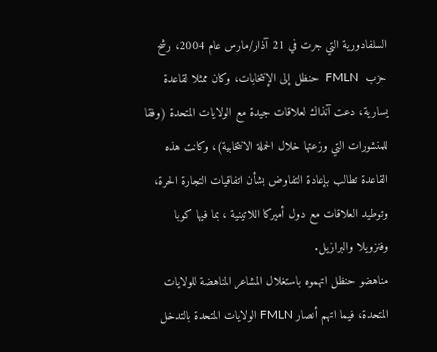السلفادورية التي جرت في 21 آذار/مارس عام 2004، رشح حزب  FMLN  حنظل إلى الإنتخابات، وكان ممثلا لقاعدة يسارية، دعت آنذاك لعلاقات جيدة مع الولايات المتحدة (وفقا للمنشورات التي وزعتها خلال الحملة الانتخابية)، وكانت هذه القاعدة تطالب بإعادة التفاوض بشأن اتفاقيات التجارة الحرة، وتوطيد العلاقات مع دول أميركا اللاتينية ، بما فيها كوبا وفنزويلا والبرازيل.
مناهضو حنظل اتهموه باستغلال المشاعر المناهضة للولايات المتحدة، فيما اتهم أنصار FMLN الولايات المتحدة بالتدخل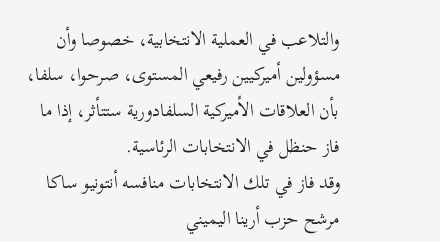والتلاعب في العملية الانتخابية، خصوصا وأن مسؤولين أميركيين رفيعي المستوى، صرحوا، سلفا، بأن العلاقات الأميركية السلفادورية ستتأثر، إذا ما فاز حنظل في الانتخابات الرئاسية.
وقد فاز في تلك الانتخابات منافسه أنتونيو ساكا مرشح حزب أرينا اليميني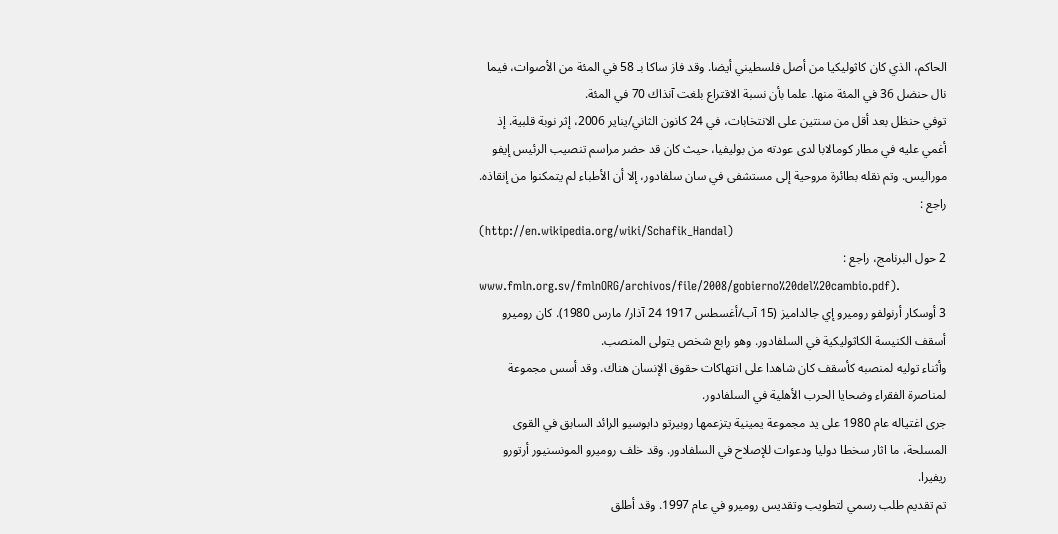الحاكم، الذي كان كاثوليكيا من أصل فلسطيني أيضا. وقد فاز ساكا بـ 58 في المئة من الأصوات، فيما نال حنضل 36 في المئة منها. علما بأن نسبة الاقتراع بلغت آنذاك 70 في المئة.
توفي حنظل بعد أقل من سنتين على الانتخابات، في 24 كانون الثاني/يناير 2006، إثر نوبة قلبية. إذ أغمي عليه في مطار كومالابا لدى عودته من بوليفيا، حيث كان قد حضر مراسم تنصيب الرئيس إيفو موراليس. وتم نقله بطائرة مروحية إلى مستشفى في سان سلفادور، إلا أن الأطباء لم يتمكنوا من إنقاذه. راجع :
(http://en.wikipedia.org/wiki/Schafik_Handal)
2 حول البرنامج، راجع :
www.fmln.org.sv/fmlnORG/archivos/file/2008/gobierno%20del%20cambio.pdf).
3 أوسكار أرنولفو روميرو إي جالداميز (15 آب/أغسطس 1917 24 آذار/ مارس 1980). كان روميرو أسقف الكنيسة الكاثوليكية في السلفادور. وهو رابع شخص يتولى المنصب.
وأثناء توليه لمنصبه كأسقف كان شاهدا على انتهاكات حقوق الإنسان هناك. وقد أسس مجموعة لمناصرة الفقراء وضحايا الحرب الأهلية في السلفادور.
جرى اغتياله عام 1980 على يد مجموعة يمينية يتزعمها روبيرتو دابوسيو الرائد السابق في القوى المسلحة، ما اثار سخطا دوليا ودعوات للإصلاح في السلفادور. وقد خلف روميرو المونسنيور أرتورو ريفيرا.
تم تقديم طلب رسمي لتطويب وتقديس روميرو في عام 1997. وقد أطلق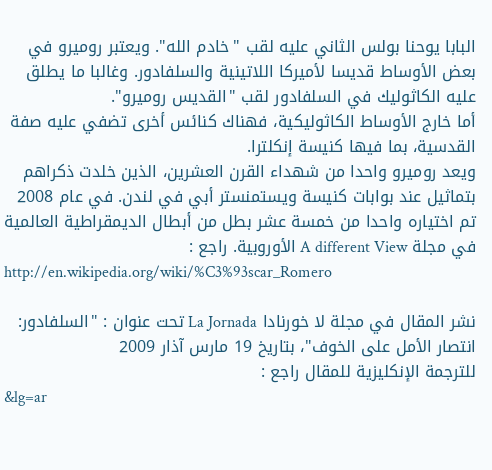البابا يوحنا بولس الثاني عليه لقب "خادم الله". ويعتبر روميرو في بعض الأوساط قديسا لأميركا اللاتينية والسلفادور. وغالبا ما يطلق عليه الكاثوليك في السلفادور لقب "القديس روميرو".
أما خارج الأوساط الكاثوليكية، فهناك كنائس أخرى تضفي عليه صفة القدسية، بما فيها كنيسة إنكلترا.
ويعد روميرو واحدا من شهداء القرن العشرين، الذين خلدت ذكراهم بتماثيل عند بوابات كنيسة ويستمنستر أبي في لندن. في عام 2008 تم اختياره واحدا من خمسة عشر بطل من أبطال الديمقراطية العالمية في مجلة A different View الأوروبية. راجع :
http://en.wikipedia.org/wiki/%C3%93scar_Romero

نشر المقال في مجلة لا خورنادا La Jornada تحت عنوان : "السلفادور: انتصار الأمل على الخوف"، بتاريخ 19 مارس آذار 2009
للترجمة الإنكليزية للمقال راجع :
&lg=ar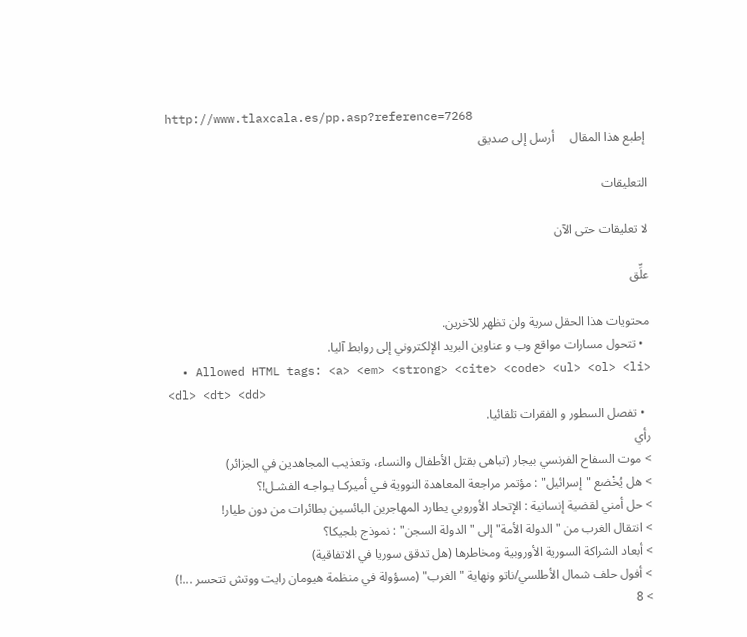http://www.tlaxcala.es/pp.asp?reference=7268
 إطبع هذا المقال     أرسل إلى صديق

التعليقات

لا تعليقات حتى الآن

علِّق

محتويات هذا الحقل سرية ولن تظهر للآخرين.
  • تتحول مسارات مواقع وب و عناوين البريد الإلكتروني إلى روابط آليا.
  • Allowed HTML tags: <a> <em> <strong> <cite> <code> <ul> <ol> <li> <dl> <dt> <dd>
  • تفصل السطور و الفقرات تلقائيا.
رأي
> موت السفاح الفرنسي بيجار (تباهى بقتل الأطفال والنساء، وتعذيب المجاهدين في الجزائر)
> هل يُخْضع "إسرائيل" : مؤتمر مراجعة المعاهدة النووية فـي أميركـا يـواجـه الفشـل!؟
> حل أمني لقضية إنسانية : الإتحاد الأوروبي يطارد المهاجرين البائسين بطائرات من دون طيار!
> انتقال الغرب من "الدولة الأمة" إلى "الدولة السجن" : نموذج بلجيكا؟
> أبعاد الشراكة السورية الأوروبية ومخاطرها (هل تدقق سوريا في الاتفاقية)
> أفول حلف شمال الأطلسي/ناتو ونهاية "الغرب" (مسؤولة في منظمة هيومان رايت ووتش تتحسر ...!)
> 8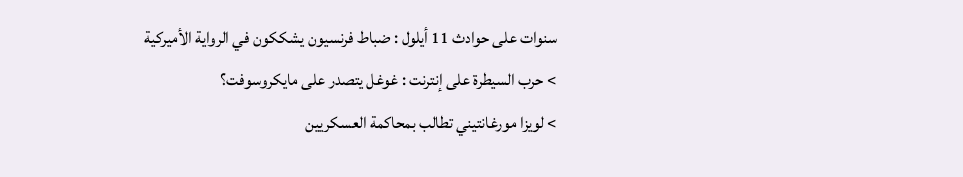سنوات على حوادث 11 أيلول : ضباط فرنسيون يشككون في الرواية الأميركية
> حرب السيطرة على إنترنت : غوغل يتصدر على مايكروسوفت؟
> لويزا مورغانتيني تطالب بمحاكمة العسكريين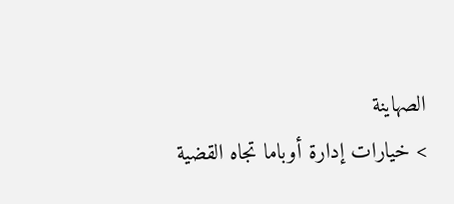الصهاينة
> خيارات إدارة أوباما تجاه القضية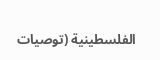الفلسطينية (توصيات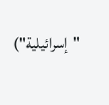"إسرائيلية")